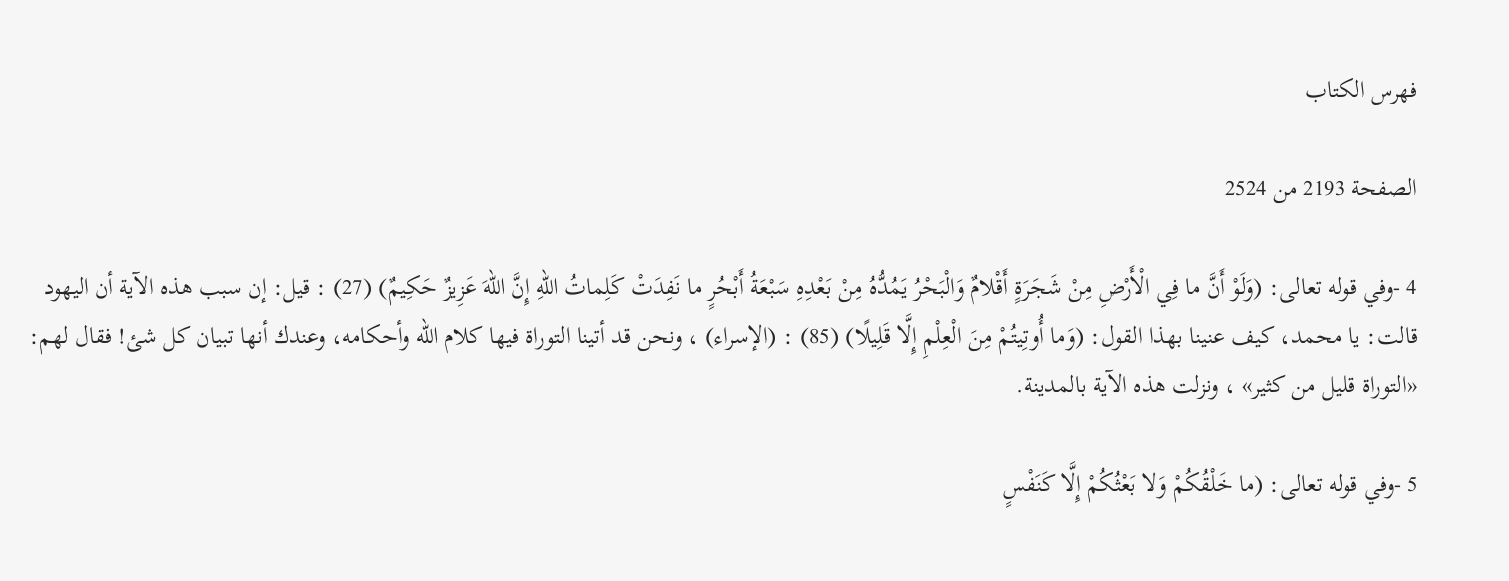فهرس الكتاب

الصفحة 2193 من 2524

4 -وفي قوله تعالى: (وَلَوْ أَنَّ ما فِي الْأَرْضِ مِنْ شَجَرَةٍ أَقْلامٌ وَالْبَحْرُ يَمُدُّهُ مِنْ بَعْدِهِ سَبْعَةُ أَبْحُرٍ ما نَفِدَتْ كَلِماتُ اللهِ إِنَّ اللهَ عَزِيزٌ حَكِيمٌ) (27) : قيل: إن سبب هذه الآية أن اليهود قالت: يا محمد، كيف عنينا بهذا القول: (وَما أُوتِيتُمْ مِنَ الْعِلْمِ إِلَّا قَلِيلًا) (85) : (الإسراء) ، ونحن قد أتينا التوراة فيها كلام الله وأحكامه، وعندك أنها تبيان كل شئ! فقال لهم: «التوراة قليل من كثير» ، ونزلت هذه الآية بالمدينة.

5 -وفي قوله تعالى: (ما خَلْقُكُمْ وَلا بَعْثُكُمْ إِلَّا كَنَفْسٍ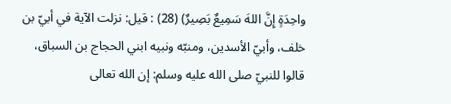واحِدَةٍ إِنَّ اللهَ سَمِيعٌ بَصِيرٌ) (28) : قيل: نزلت الآية في أبيّ بن خلف، وأبيّ الأسدين، ومنبّه ونبيه ابني الحجاج بن السباق، قالوا للنبيّ صلى الله عليه وسلم: إن الله تعالى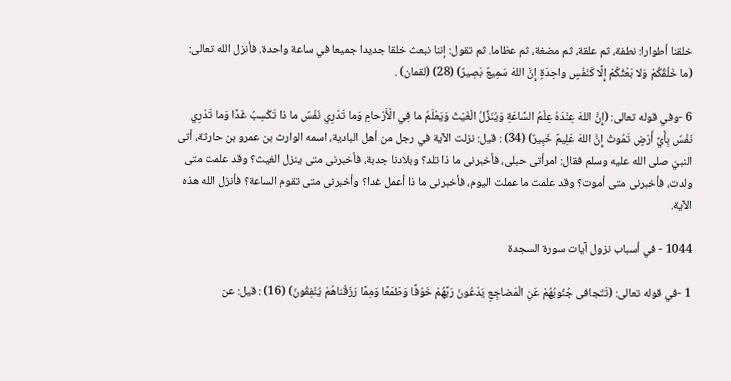خلقنا أطوارا: نطفة، ثم علقة، ثم مضغة، ثم عظاما. ثم تقول: إننا نبعث خلقا جديدا جميعا في ساعة واحدة. فأنزل الله تعالى: (ما خَلْقُكُمْ وَلا بَعْثُكُمْ إِلَّا كَنَفْسٍ واحِدَةٍ إِنَّ اللهَ سَمِيعٌ بَصِيرٌ) (28) (لقمان) .

6 -وفي قوله تعالى: (إِنَّ اللهَ عِنْدَهُ عِلْمُ السَّاعَةِ وَيُنَزِّلُ الْغَيْثَ وَيَعْلَمُ ما فِي الْأَرْحامِ وَما تَدْرِي نَفْسٌ ما ذا تَكْسِبُ غَدًا وَما تَدْرِي نَفْسٌ بِأَيِّ أَرْضٍ تَمُوتُ إِنَّ اللهَ عَلِيمٌ خَبِيرٌ) (34) : قيل: نزلت الآية في رجل من أهل البادية، اسمه الوارث بن عمرو بن حارثة، أتى النبيّ صلى الله عليه وسلم فقال: امرأتى حبلى، فأخبرنى ما ذا تلد؟ وبلادنا جدبة، فأخبرنى متى ينزل الغيث؟ وقد علمت متى ولدت، فأخبرنى متى أموت؟ وقد علمت ما عملت اليوم، فأخبرنى ما ذا أعمل غدا؟ وأخبرنى متى تقوم الساعة؟ فأنزل الله هذه الآية.

1044 - في أسباب نزول آيات سورة السجدة

1 -في قوله تعالى: (تَتَجافى جُنُوبُهُمْ عَنِ الْمَضاجِعِ يَدْعُونَ رَبَّهُمْ خَوْفًا وَطَمَعًا وَمِمَّا رَزَقْناهُمْ يُنْفِقُونَ) (16) : قيل: عن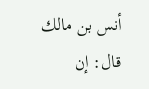أنس بن مالك قال: إن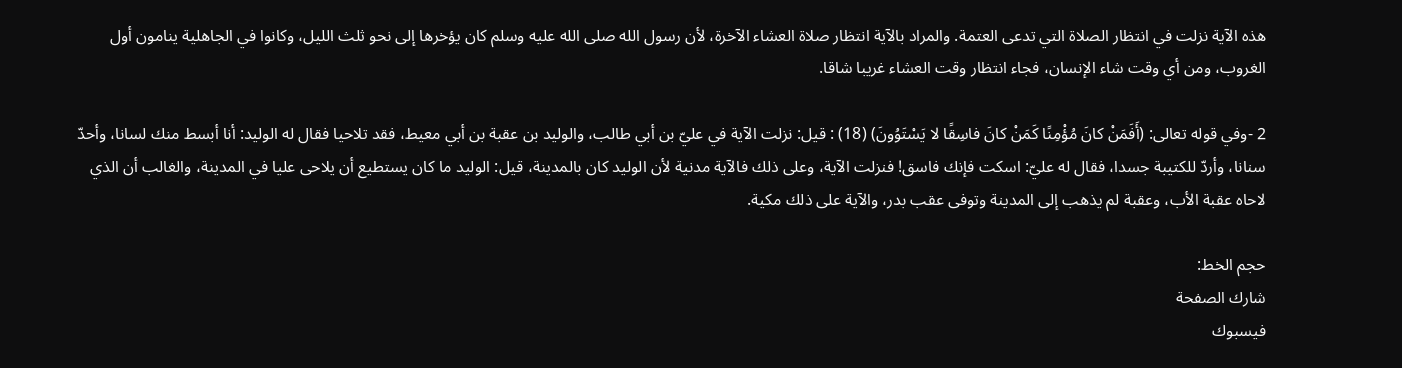هذه الآية نزلت في انتظار الصلاة التي تدعى العتمة. والمراد بالآية انتظار صلاة العشاء الآخرة، لأن رسول الله صلى الله عليه وسلم كان يؤخرها إلى نحو ثلث الليل، وكانوا في الجاهلية ينامون أول الغروب، ومن أي وقت شاء الإنسان، فجاء انتظار وقت العشاء غريبا شاقا.

2 -وفي قوله تعالى: (أَفَمَنْ كانَ مُؤْمِنًا كَمَنْ كانَ فاسِقًا لا يَسْتَوُونَ) (18) : قيل: نزلت الآية في عليّ بن أبي طالب، والوليد بن عقبة بن أبي معيط، فقد تلاحيا فقال له الوليد: أنا أبسط منك لسانا، وأحدّ سنانا، وأردّ للكتيبة جسدا، فقال له عليّ: اسكت فإنك فاسق! فنزلت الآية، وعلى ذلك فالآية مدنية لأن الوليد كان بالمدينة، قيل: الوليد ما كان يستطيع أن يلاحى عليا في المدينة، والغالب أن الذي لاحاه عقبة الأب، وعقبة لم يذهب إلى المدينة وتوفى عقب بدر، والآية على ذلك مكية.

حجم الخط:
شارك الصفحة
فيسبوك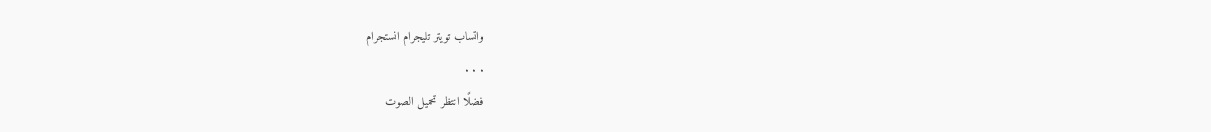واتساب تويتر تليجرام انستجرام
. . .
فضلًا انتظر تحميل الصوت